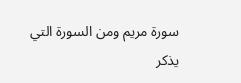سورة مريم ومن السورة التي يذكر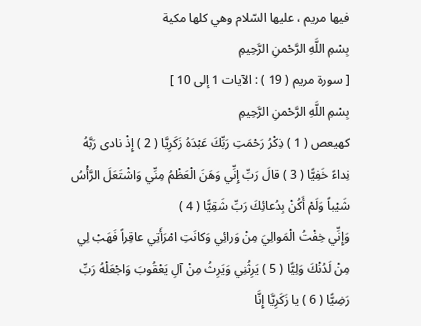فيها مريم ، عليها السّلام وهي كلها مكية
بِسْمِ اللَّهِ الرَّحْمنِ الرَّحِيمِ
[ سورة مريم ( 19 ) : الآيات 1 إلى 10 ]
بِسْمِ اللَّهِ الرَّحْمنِ الرَّحِيمِ
كهيعص ( 1 ) ذِكْرُ رَحْمَتِ رَبِّكَ عَبْدَهُ زَكَرِيَّا ( 2 ) إِذْ نادى رَبَّهُ نِداءً خَفِيًّا ( 3 ) قالَ رَبِّ إِنِّي وَهَنَ الْعَظْمُ مِنِّي وَاشْتَعَلَ الرَّأْسُ شَيْباً وَلَمْ أَكُنْ بِدُعائِكَ رَبِّ شَقِيًّا ( 4 )
وَإِنِّي خِفْتُ الْمَوالِيَ مِنْ وَرائِي وَكانَتِ امْرَأَتِي عاقِراً فَهَبْ لِي مِنْ لَدُنْكَ وَلِيًّا ( 5 ) يَرِثُنِي وَيَرِثُ مِنْ آلِ يَعْقُوبَ وَاجْعَلْهُ رَبِّ رَضِيًّا ( 6 ) يا زَكَرِيَّا إِنَّا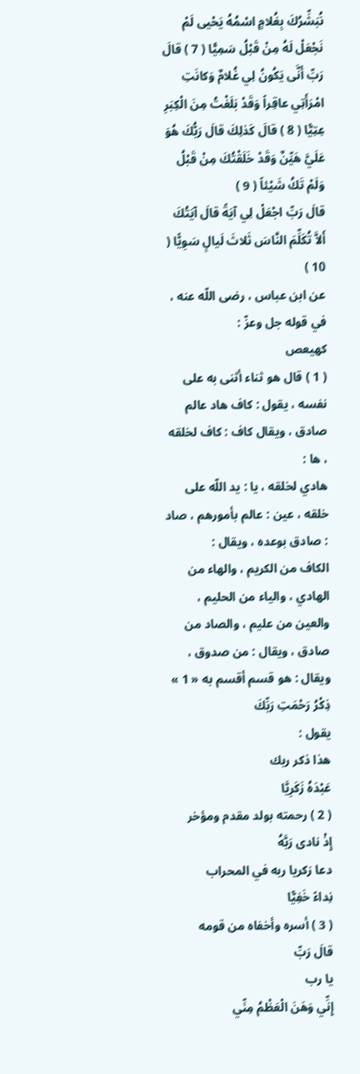نُبَشِّرُكَ بِغُلامٍ اسْمُهُ يَحْيى لَمْ نَجْعَلْ لَهُ مِنْ قَبْلُ سَمِيًّا ( 7 ) قالَ رَبِّ أَنَّى يَكُونُ لِي غُلامٌ وَكانَتِ امْرَأَتِي عاقِراً وَقَدْ بَلَغْتُ مِنَ الْكِبَرِ عِتِيًّا ( 8 ) قالَ كَذلِكَ قالَ رَبُّكَ هُوَ عَلَيَّ هَيِّنٌ وَقَدْ خَلَقْتُكَ مِنْ قَبْلُ وَلَمْ تَكُ شَيْئاً ( 9 )
قالَ رَبِّ اجْعَلْ لِي آيَةً قالَ آيَتُكَ أَلاَّ تُكَلِّمَ النَّاسَ ثَلاثَ لَيالٍ سَوِيًّا ( 10 )
عن ابن عباس ، رضى اللّه عنه ، في قوله جل وعزّ :
كهيعص
( 1 ) قال هو ثناء أثنى به على نفسه ، يقول : كاف هاد عالم صادق ، ويقال كاف : كاف لخلقه ، ها :
هادي لخلقه ، يا : يد اللّه على خلقه ، عين : عالم بأمورهم ، صاد : صادق بوعده ، ويقال :
الكاف من الكريم ، والهاء من الهادي ، والياء من الحليم ، والعين من عليم ، والصاد من صادق ، ويقال : من صدوق ، ويقال : هو قسم أقسم به « 1 »
ذِكْرُ رَحْمَتِ رَبِّكَ
يقول :
هذا ذكر ربك
عَبْدَهُ زَكَرِيَّا
( 2 ) رحمته بولد مقدم ومؤخر
إِذْ نادى رَبَّهُ
دعا زكريا ربه في المحراب
نِداءً خَفِيًّا
( 3 ) أسره وأخفاه من قومه
قالَ رَبِّ
يا رب
إِنِّي وَهَنَ الْعَظْمُ مِنِّي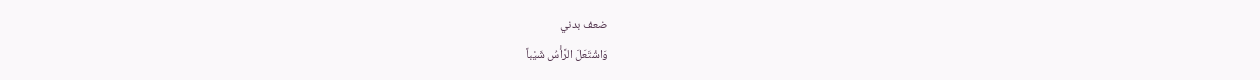ضعف بدني
وَاشْتَعَلَ الرَّأْسُ شَيْباً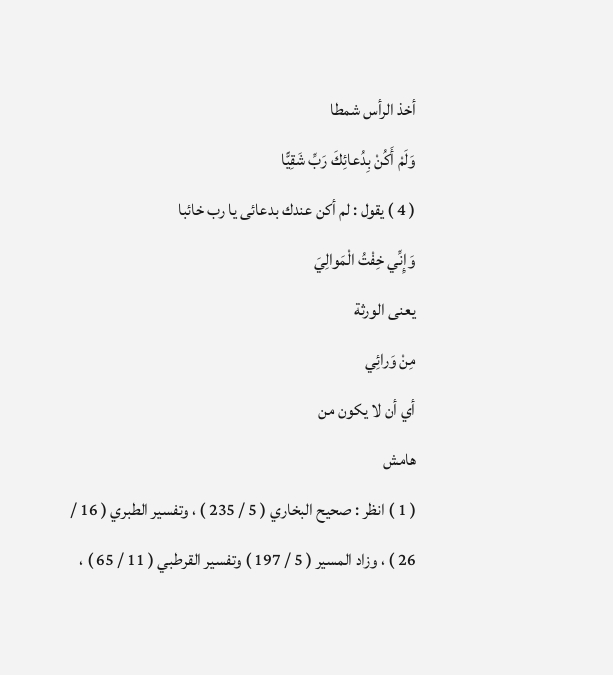أخذ الرأس شمطا
وَلَمْ أَكُنْ بِدُعائِكَ رَبِّ شَقِيًّا
( 4 ) يقول : لم أكن عندك بدعائى يا رب خائبا
وَإِنِّي خِفْتُ الْمَوالِيَ
يعنى الورثة
مِنْ وَرائِي
أي أن لا يكون من
هامش
( 1 ) انظر : صحيح البخاري ( 5 / 235 ) ، وتفسير الطبري ( 16 / 26 ) ، وزاد المسير ( 5 / 197 ) وتفسير القرطبي ( 11 / 65 ) ،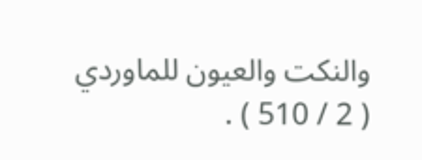والنكت والعيون للماوردي ( 2 / 510 ) .